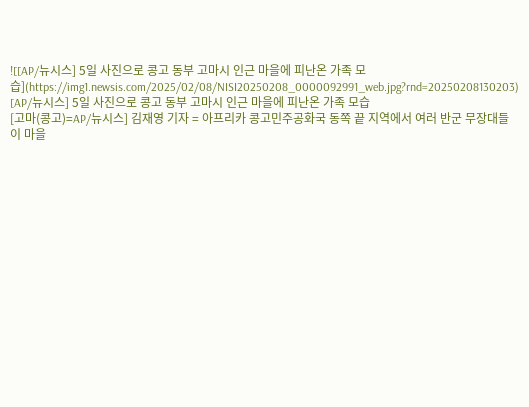![[AP/뉴시스] 5일 사진으로 콩고 동부 고마시 인근 마을에 피난온 가족 모습](https://img1.newsis.com/2025/02/08/NISI20250208_0000092991_web.jpg?rnd=20250208130203)
[AP/뉴시스] 5일 사진으로 콩고 동부 고마시 인근 마을에 피난온 가족 모습
[고마(콩고)=AP/뉴시스] 김재영 기자 = 아프리카 콩고민주공화국 동쪽 끝 지역에서 여러 반군 무장대들이 마을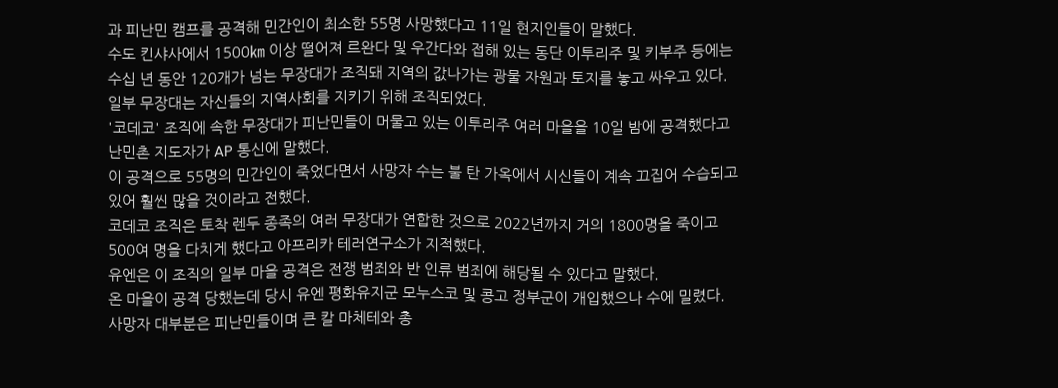과 피난민 캠프를 공격해 민간인이 최소한 55명 사망했다고 11일 현지인들이 말했다.
수도 킨샤사에서 1500㎞ 이상 떨어져 르완다 및 우간다와 접해 있는 동단 이투리주 및 키부주 등에는 수십 년 동안 120개가 넘는 무장대가 조직돼 지역의 값나가는 광물 자원과 토지를 놓고 싸우고 있다. 일부 무장대는 자신들의 지역사회를 지키기 위해 조직되었다.
'코데코' 조직에 속한 무장대가 피난민들이 머물고 있는 이투리주 여러 마을을 10일 밤에 공격했다고 난민촌 지도자가 AP 통신에 말했다.
이 공격으로 55명의 민간인이 죽었다면서 사망자 수는 불 탄 가옥에서 시신들이 계속 끄집어 수습되고 있어 훨씬 많을 것이라고 전했다.
코데코 조직은 토착 렌두 종족의 여러 무장대가 연합한 것으로 2022년까지 거의 1800명을 죽이고 500여 명을 다치게 했다고 아프리카 테러연구소가 지적했다.
유엔은 이 조직의 일부 마을 공격은 전쟁 범죄와 반 인류 범죄에 해당될 수 있다고 말했다.
온 마을이 공격 당했는데 당시 유엔 평화유지군 모누스코 및 콩고 정부군이 개입했으나 수에 밀렸다.
사망자 대부분은 피난민들이며 큰 칼 마체테와 총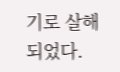기로 살해되었다.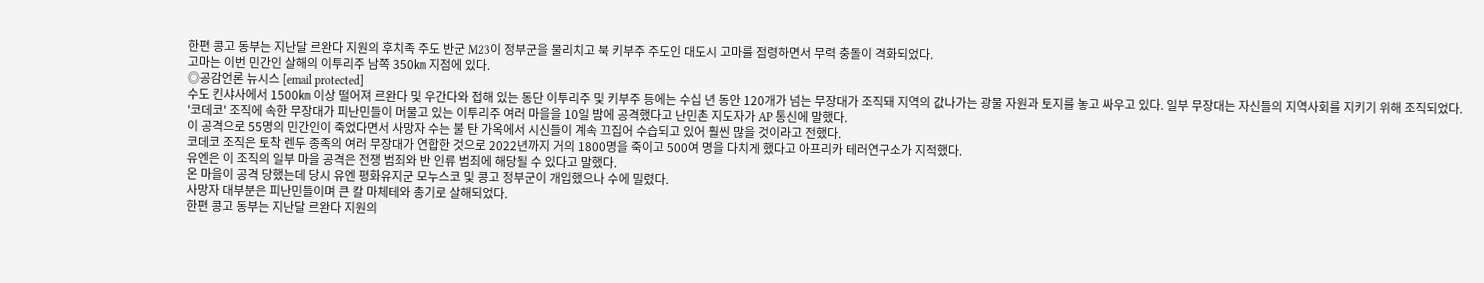한편 콩고 동부는 지난달 르완다 지원의 후치족 주도 반군 M23이 정부군을 물리치고 북 키부주 주도인 대도시 고마를 점령하면서 무력 충돌이 격화되었다.
고마는 이번 민간인 살해의 이투리주 남쪽 350㎞ 지점에 있다.
◎공감언론 뉴시스 [email protected]
수도 킨샤사에서 1500㎞ 이상 떨어져 르완다 및 우간다와 접해 있는 동단 이투리주 및 키부주 등에는 수십 년 동안 120개가 넘는 무장대가 조직돼 지역의 값나가는 광물 자원과 토지를 놓고 싸우고 있다. 일부 무장대는 자신들의 지역사회를 지키기 위해 조직되었다.
'코데코' 조직에 속한 무장대가 피난민들이 머물고 있는 이투리주 여러 마을을 10일 밤에 공격했다고 난민촌 지도자가 AP 통신에 말했다.
이 공격으로 55명의 민간인이 죽었다면서 사망자 수는 불 탄 가옥에서 시신들이 계속 끄집어 수습되고 있어 훨씬 많을 것이라고 전했다.
코데코 조직은 토착 렌두 종족의 여러 무장대가 연합한 것으로 2022년까지 거의 1800명을 죽이고 500여 명을 다치게 했다고 아프리카 테러연구소가 지적했다.
유엔은 이 조직의 일부 마을 공격은 전쟁 범죄와 반 인류 범죄에 해당될 수 있다고 말했다.
온 마을이 공격 당했는데 당시 유엔 평화유지군 모누스코 및 콩고 정부군이 개입했으나 수에 밀렸다.
사망자 대부분은 피난민들이며 큰 칼 마체테와 총기로 살해되었다.
한편 콩고 동부는 지난달 르완다 지원의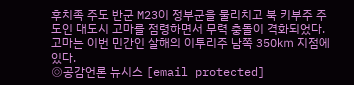후치족 주도 반군 M23이 정부군을 물리치고 북 키부주 주도인 대도시 고마를 점령하면서 무력 충돌이 격화되었다.
고마는 이번 민간인 살해의 이투리주 남쪽 350㎞ 지점에 있다.
◎공감언론 뉴시스 [email protected]